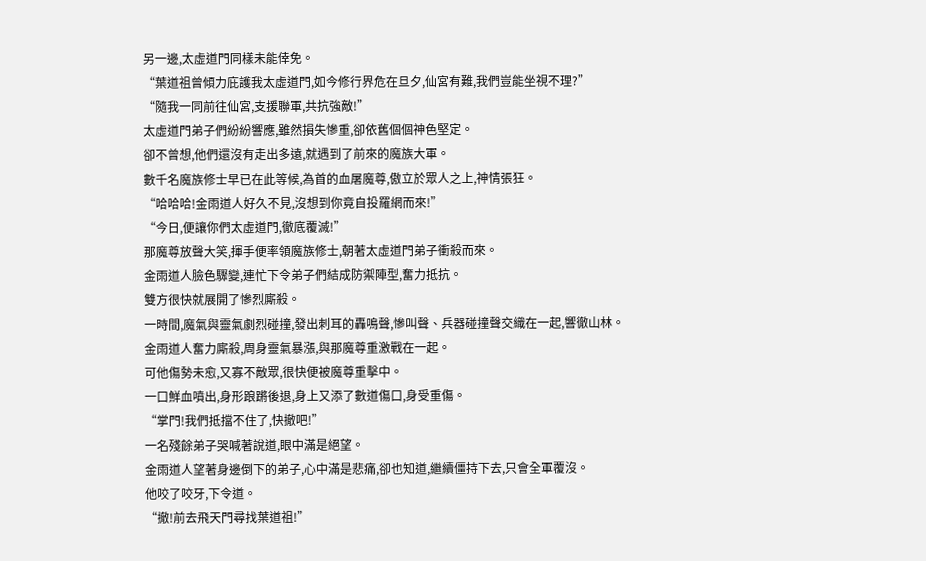另一邊,太虛道門同樣未能倖免。
“葉道祖曾傾力庇護我太虛道門,如今修行界危在旦夕,仙宮有難,我們豈能坐視不理?”
“隨我一同前往仙宮,支援聯軍,共抗強敵!”
太虛道門弟子們紛紛響應,雖然損失慘重,卻依舊個個神色堅定。
卻不曾想,他們還沒有走出多遠,就遇到了前來的魔族大軍。
數千名魔族修士早已在此等候,為首的血屠魔尊,傲立於眾人之上,神情張狂。
“哈哈哈!金雨道人好久不見,沒想到你竟自投羅網而來!”
“今日,便讓你們太虛道門,徹底覆滅!”
那魔尊放聲大笑,揮手便率領魔族修士,朝著太虛道門弟子衝殺而來。
金雨道人臉色驟變,連忙下令弟子們結成防禦陣型,奮力抵抗。
雙方很快就展開了慘烈廝殺。
一時間,魔氣與靈氣劇烈碰撞,發出刺耳的轟鳴聲,慘叫聲、兵器碰撞聲交織在一起,響徹山林。
金雨道人奮力廝殺,周身靈氣暴漲,與那魔尊重激戰在一起。
可他傷勢未愈,又寡不敵眾,很快便被魔尊重擊中。
一口鮮血噴出,身形踉蹡後退,身上又添了數道傷口,身受重傷。
“掌門!我們抵擋不住了,快撤吧!”
一名殘餘弟子哭喊著說道,眼中滿是絕望。
金雨道人望著身邊倒下的弟子,心中滿是悲痛,卻也知道,繼續僵持下去,只會全軍覆沒。
他咬了咬牙,下令道。
“撤!前去飛天門尋找葉道祖!”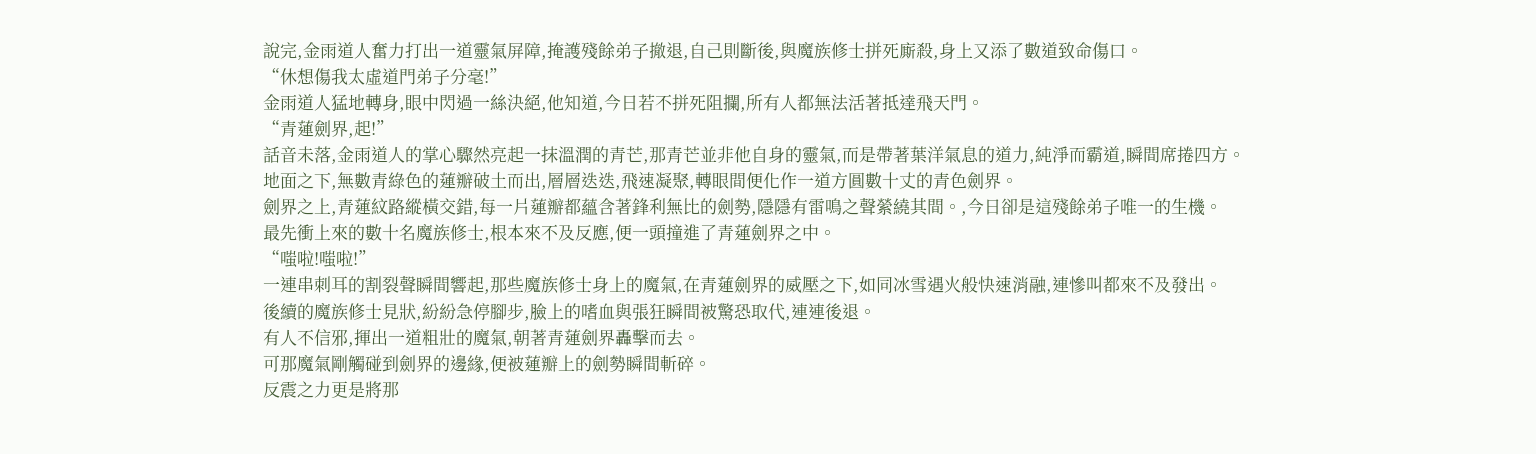說完,金雨道人奮力打出一道靈氣屏障,掩護殘餘弟子撤退,自己則斷後,與魔族修士拼死廝殺,身上又添了數道致命傷口。
“休想傷我太虛道門弟子分毫!”
金雨道人猛地轉身,眼中閃過一絲決絕,他知道,今日若不拼死阻攔,所有人都無法活著抵達飛天門。
“青蓮劍界,起!”
話音未落,金雨道人的掌心驟然亮起一抹溫潤的青芒,那青芒並非他自身的靈氣,而是帶著葉洋氣息的道力,純淨而霸道,瞬間席捲四方。
地面之下,無數青綠色的蓮瓣破土而出,層層迭迭,飛速凝聚,轉眼間便化作一道方圓數十丈的青色劍界。
劍界之上,青蓮紋路縱橫交錯,每一片蓮瓣都蘊含著鋒利無比的劍勢,隱隱有雷鳴之聲縈繞其間。,今日卻是這殘餘弟子唯一的生機。
最先衝上來的數十名魔族修士,根本來不及反應,便一頭撞進了青蓮劍界之中。
“嗤啦!嗤啦!”
一連串刺耳的割裂聲瞬間響起,那些魔族修士身上的魔氣,在青蓮劍界的威壓之下,如同冰雪遇火般快速消融,連慘叫都來不及發出。
後續的魔族修士見狀,紛紛急停腳步,臉上的嗜血與張狂瞬間被驚恐取代,連連後退。
有人不信邪,揮出一道粗壯的魔氣,朝著青蓮劍界轟擊而去。
可那魔氣剛觸碰到劍界的邊緣,便被蓮瓣上的劍勢瞬間斬碎。
反震之力更是將那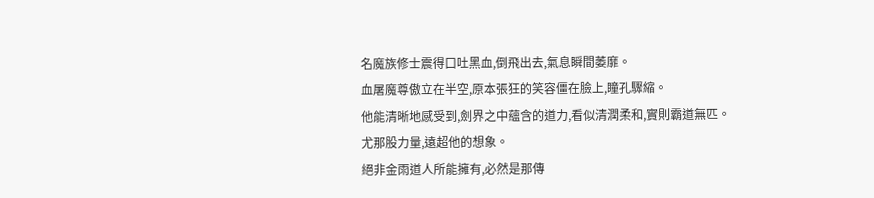名魔族修士震得口吐黑血,倒飛出去,氣息瞬間萎靡。
血屠魔尊傲立在半空,原本張狂的笑容僵在臉上,瞳孔驟縮。
他能清晰地感受到,劍界之中蘊含的道力,看似清潤柔和,實則霸道無匹。
尤那股力量,遠超他的想象。
絕非金雨道人所能擁有,必然是那傳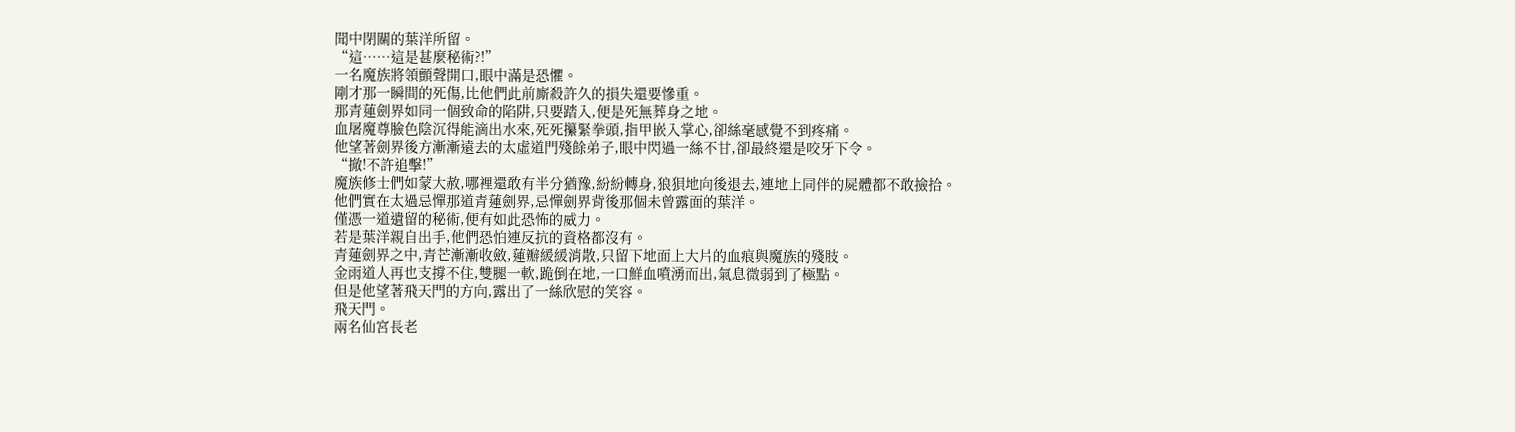聞中閉關的葉洋所留。
“這……這是甚麼秘術?!”
一名魔族將領顫聲開口,眼中滿是恐懼。
剛才那一瞬間的死傷,比他們此前廝殺許久的損失還要慘重。
那青蓮劍界如同一個致命的陷阱,只要踏入,便是死無葬身之地。
血屠魔尊臉色陰沉得能滴出水來,死死攥緊拳頭,指甲嵌入掌心,卻絲毫感覺不到疼痛。
他望著劍界後方漸漸遠去的太虛道門殘餘弟子,眼中閃過一絲不甘,卻最終還是咬牙下令。
“撤!不許追擊!”
魔族修士們如蒙大赦,哪裡還敢有半分猶豫,紛紛轉身,狼狽地向後退去,連地上同伴的屍體都不敢撿拾。
他們實在太過忌憚那道青蓮劍界,忌憚劍界背後那個未曾露面的葉洋。
僅憑一道遺留的秘術,便有如此恐怖的威力。
若是葉洋親自出手,他們恐怕連反抗的資格都沒有。
青蓮劍界之中,青芒漸漸收斂,蓮瓣緩緩消散,只留下地面上大片的血痕與魔族的殘肢。
金雨道人再也支撐不住,雙腿一軟,跪倒在地,一口鮮血噴湧而出,氣息微弱到了極點。
但是他望著飛天門的方向,露出了一絲欣慰的笑容。
飛天門。
兩名仙宮長老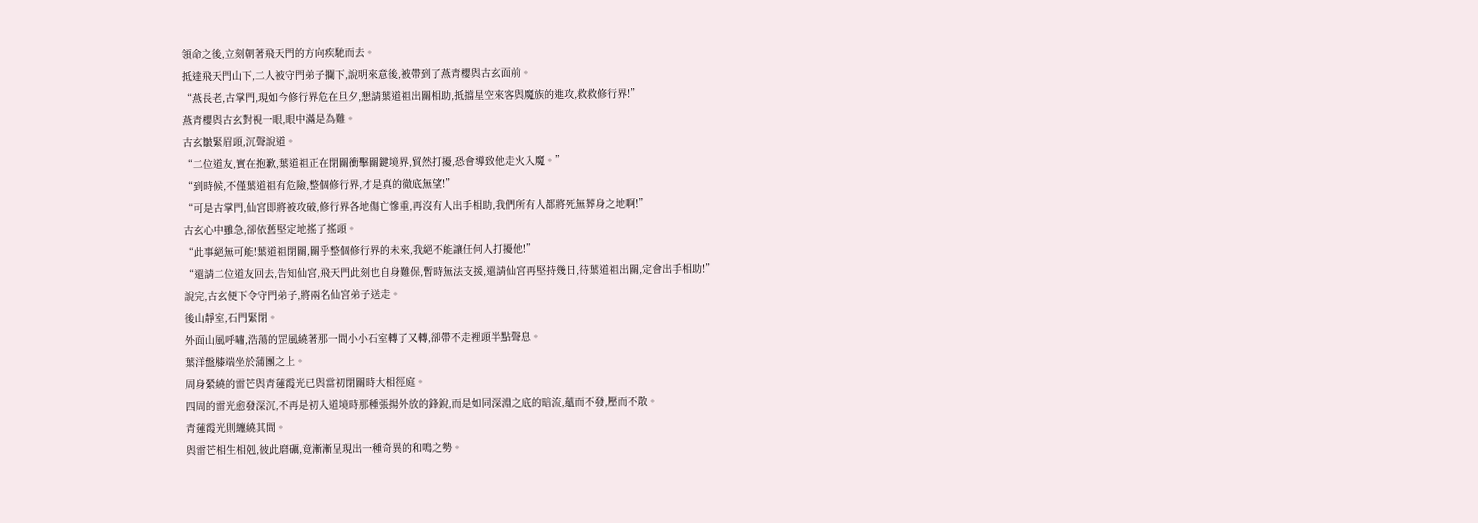領命之後,立刻朝著飛天門的方向疾馳而去。
抵達飛天門山下,二人被守門弟子攔下,說明來意後,被帶到了燕青櫻與古玄面前。
“燕長老,古掌門,現如今修行界危在旦夕,懇請葉道祖出關相助,抵擋星空來客與魔族的進攻,救救修行界!”
燕青櫻與古玄對視一眼,眼中滿是為難。
古玄皺緊眉頭,沉聲說道。
“二位道友,實在抱歉,葉道祖正在閉關衝擊關鍵境界,貿然打擾,恐會導致他走火入魔。”
“到時候,不僅葉道祖有危險,整個修行界,才是真的徹底無望!”
“可是古掌門,仙宮即將被攻破,修行界各地傷亡慘重,再沒有人出手相助,我們所有人都將死無葬身之地啊!”
古玄心中雖急,卻依舊堅定地搖了搖頭。
“此事絕無可能!葉道祖閉關,關乎整個修行界的未來,我絕不能讓任何人打擾他!”
“還請二位道友回去,告知仙宮,飛天門此刻也自身難保,暫時無法支援,還請仙宮再堅持幾日,待葉道祖出關,定會出手相助!”
說完,古玄便下令守門弟子,將兩名仙宮弟子送走。
後山靜室,石門緊閉。
外面山風呼嘯,浩蕩的罡風繞著那一間小小石室轉了又轉,卻帶不走裡頭半點聲息。
葉洋盤膝端坐於蒲團之上。
周身縈繞的雷芒與青蓮霞光已與當初閉關時大相徑庭。
四周的雷光愈發深沉,不再是初入道境時那種張揚外放的鋒銳,而是如同深淵之底的暗流,蘊而不發,壓而不散。
青蓮霞光則纏繞其間。
與雷芒相生相剋,彼此磨礪,竟漸漸呈現出一種奇異的和鳴之勢。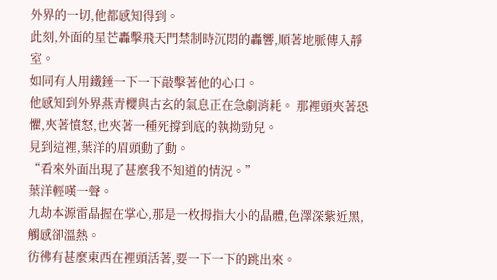外界的一切,他都感知得到。
此刻,外面的星芒轟擊飛天門禁制時沉悶的轟響,順著地脈傳入靜室。
如同有人用鐵錘一下一下敲擊著他的心口。
他感知到外界燕青櫻與古玄的氣息正在急劇消耗。 那裡頭夾著恐懼,夾著憤怒,也夾著一種死撐到底的執拗勁兒。
見到這裡,葉洋的眉頭動了動。
“看來外面出現了甚麼我不知道的情況。”
葉洋輕嘆一聲。
九劫本源雷晶握在掌心,那是一枚拇指大小的晶體,色澤深紫近黑,觸感卻溫熱。
彷彿有甚麼東西在裡頭活著,要一下一下的跳出來。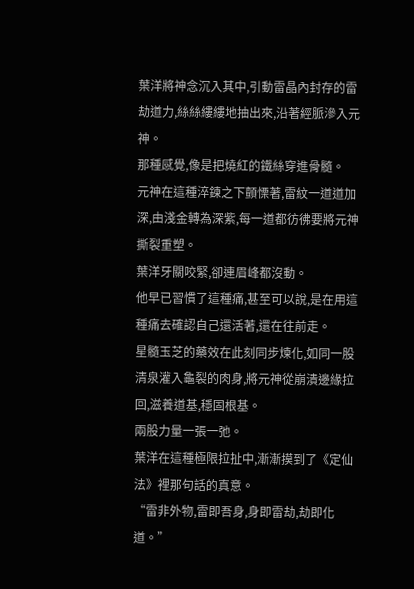葉洋將神念沉入其中,引動雷晶內封存的雷劫道力,絲絲縷縷地抽出來,沿著經脈滲入元神。
那種感覺,像是把燒紅的鐵絲穿進骨髓。
元神在這種淬鍊之下顫慄著,雷紋一道道加深,由淺金轉為深紫,每一道都彷彿要將元神撕裂重塑。
葉洋牙關咬緊,卻連眉峰都沒動。
他早已習慣了這種痛,甚至可以說,是在用這種痛去確認自己還活著,還在往前走。
星髓玉芝的藥效在此刻同步煉化,如同一股清泉灌入龜裂的肉身,將元神從崩潰邊緣拉回,滋養道基,穩固根基。
兩股力量一張一弛。
葉洋在這種極限拉扯中,漸漸摸到了《定仙法》裡那句話的真意。
“雷非外物,雷即吾身,身即雷劫,劫即化道。”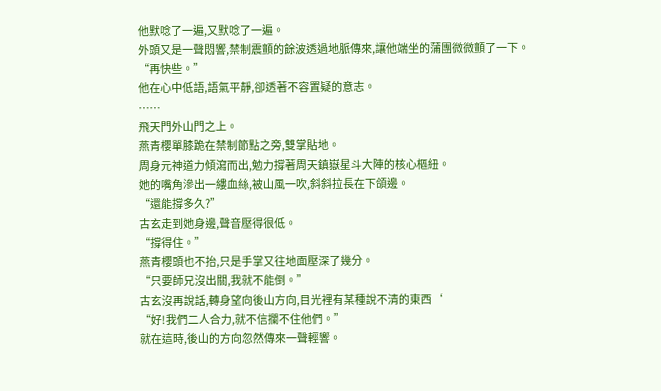他默唸了一遍,又默唸了一遍。
外頭又是一聲悶響,禁制震顫的餘波透過地脈傳來,讓他端坐的蒲團微微顫了一下。
“再快些。”
他在心中低語,語氣平靜,卻透著不容置疑的意志。
……
飛天門外山門之上。
燕青櫻單膝跪在禁制節點之旁,雙掌貼地。
周身元神道力傾瀉而出,勉力撐著周天鎮嶽星斗大陣的核心樞紐。
她的嘴角滲出一縷血絲,被山風一吹,斜斜拉長在下頜邊。
“還能撐多久?”
古玄走到她身邊,聲音壓得很低。
“撐得住。”
燕青櫻頭也不抬,只是手掌又往地面壓深了幾分。
“只要師兄沒出關,我就不能倒。”
古玄沒再說話,轉身望向後山方向,目光裡有某種說不清的東西‘
“好!我們二人合力,就不信攔不住他們。”
就在這時,後山的方向忽然傳來一聲輕響。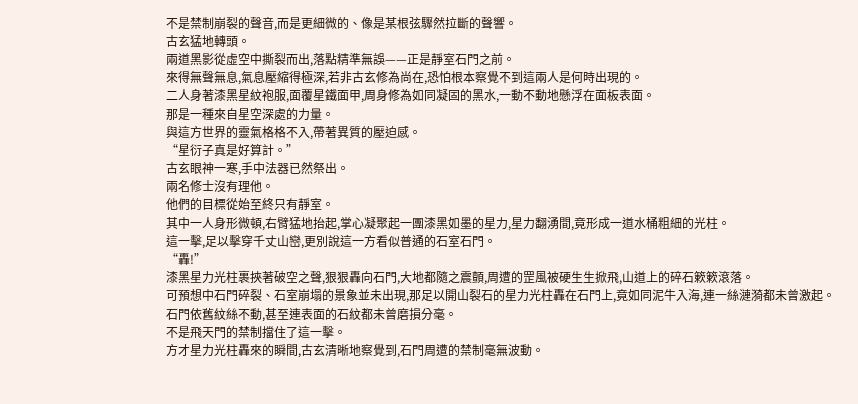不是禁制崩裂的聲音,而是更細微的、像是某根弦驟然拉斷的聲響。
古玄猛地轉頭。
兩道黑影從虛空中撕裂而出,落點精準無誤——正是靜室石門之前。
來得無聲無息,氣息壓縮得極深,若非古玄修為尚在,恐怕根本察覺不到這兩人是何時出現的。
二人身著漆黑星紋袍服,面覆星鐵面甲,周身修為如同凝固的黑水,一動不動地懸浮在面板表面。
那是一種來自星空深處的力量。
與這方世界的靈氣格格不入,帶著異質的壓迫感。
“星衍子真是好算計。”
古玄眼神一寒,手中法器已然祭出。
兩名修士沒有理他。
他們的目標從始至終只有靜室。
其中一人身形微頓,右臂猛地抬起,掌心凝聚起一團漆黑如墨的星力,星力翻湧間,竟形成一道水桶粗細的光柱。
這一擊,足以擊穿千丈山巒,更別說這一方看似普通的石室石門。
“轟!”
漆黑星力光柱裹挾著破空之聲,狠狠轟向石門,大地都隨之震顫,周遭的罡風被硬生生掀飛,山道上的碎石簌簌滾落。
可預想中石門碎裂、石室崩塌的景象並未出現,那足以開山裂石的星力光柱轟在石門上,竟如同泥牛入海,連一絲漣漪都未曾激起。
石門依舊紋絲不動,甚至連表面的石紋都未曾磨損分毫。
不是飛天門的禁制擋住了這一擊。
方才星力光柱轟來的瞬間,古玄清晰地察覺到,石門周遭的禁制毫無波動。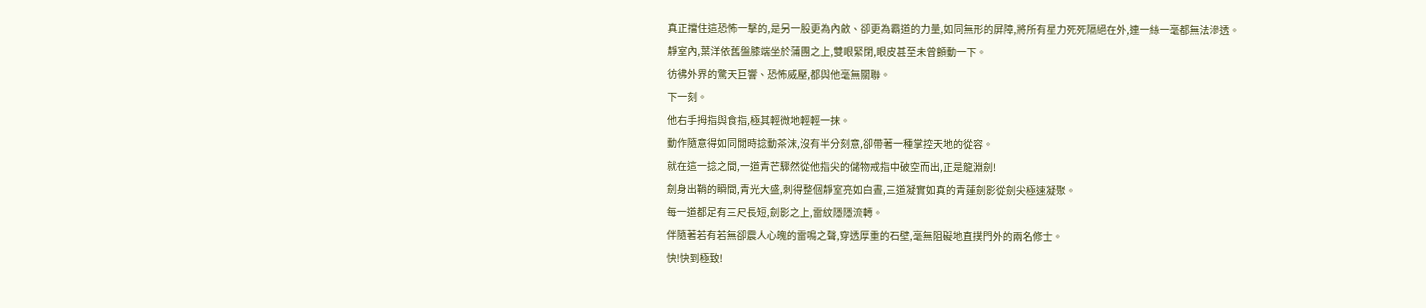真正擋住這恐怖一擊的,是另一股更為內斂、卻更為霸道的力量,如同無形的屏障,將所有星力死死隔絕在外,連一絲一毫都無法滲透。
靜室內,葉洋依舊盤膝端坐於蒲團之上,雙眼緊閉,眼皮甚至未曾顫動一下。
彷彿外界的驚天巨響、恐怖威壓,都與他毫無關聯。
下一刻。
他右手拇指與食指,極其輕微地輕輕一抹。
動作隨意得如同閒時捻動茶沫,沒有半分刻意,卻帶著一種掌控天地的從容。
就在這一捻之間,一道青芒驟然從他指尖的儲物戒指中破空而出,正是龍淵劍!
劍身出鞘的瞬間,青光大盛,刺得整個靜室亮如白晝,三道凝實如真的青蓮劍影從劍尖極速凝聚。
每一道都足有三尺長短,劍影之上,雷紋隱隱流轉。
伴隨著若有若無卻震人心魄的雷鳴之聲,穿透厚重的石壁,毫無阻礙地直撲門外的兩名修士。
快!快到極致!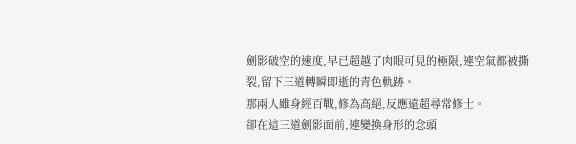劍影破空的速度,早已超越了肉眼可見的極限,連空氣都被撕裂,留下三道轉瞬即逝的青色軌跡。
那兩人雖身經百戰,修為高絕,反應遠超尋常修士。
卻在這三道劍影面前,連變換身形的念頭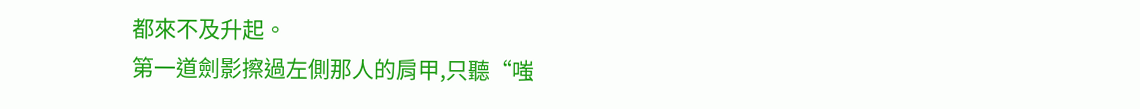都來不及升起。
第一道劍影擦過左側那人的肩甲,只聽“嗤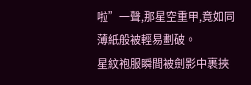啦”一聲,那星空重甲,竟如同薄紙般被輕易劃破。
星紋袍服瞬間被劍影中裹挾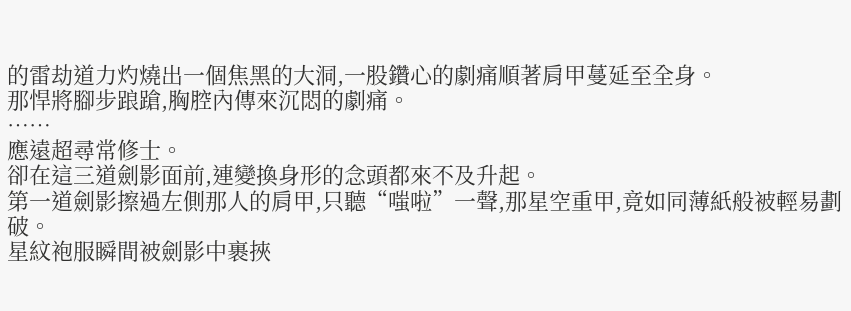的雷劫道力灼燒出一個焦黑的大洞,一股鑽心的劇痛順著肩甲蔓延至全身。
那悍將腳步踉蹌,胸腔內傳來沉悶的劇痛。
……
應遠超尋常修士。
卻在這三道劍影面前,連變換身形的念頭都來不及升起。
第一道劍影擦過左側那人的肩甲,只聽“嗤啦”一聲,那星空重甲,竟如同薄紙般被輕易劃破。
星紋袍服瞬間被劍影中裹挾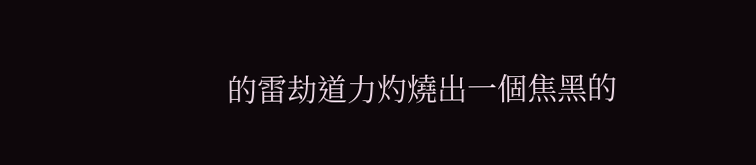的雷劫道力灼燒出一個焦黑的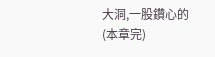大洞,一股鑽心的(本章完)